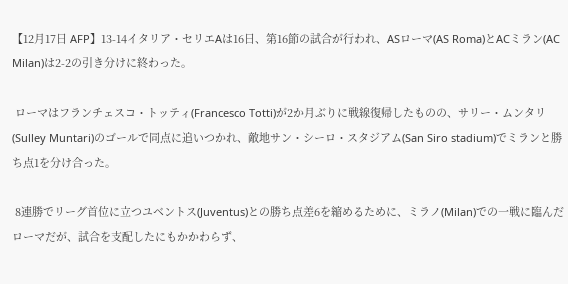【12月17日 AFP】13-14イタリア・セリエAは16日、第16節の試合が行われ、ASローマ(AS Roma)とACミラン(AC Milan)は2-2の引き分けに終わった。

 ローマはフランチェスコ・トッティ(Francesco Totti)が2か月ぶりに戦線復帰したものの、サリー・ムンタリ(Sulley Muntari)のゴールで同点に追いつかれ、敵地サン・シーロ・スタジアム(San Siro stadium)でミランと勝ち点1を分け合った。

 8連勝でリーグ首位に立つユベントス(Juventus)との勝ち点差6を縮めるために、ミラノ(Milan)での一戦に臨んだローマだが、試合を支配したにもかかわらず、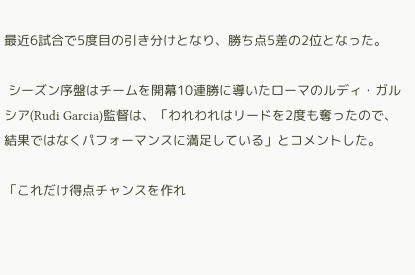最近6試合で5度目の引き分けとなり、勝ち点5差の2位となった。

 シーズン序盤はチームを開幕10連勝に導いたローマのルディ・ガルシア(Rudi Garcia)監督は、「われわれはリードを2度も奪ったので、結果ではなくパフォーマンスに満足している」とコメントした。

「これだけ得点チャンスを作れ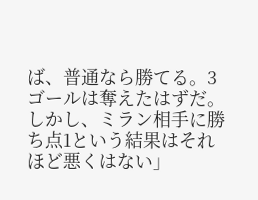ば、普通なら勝てる。3ゴールは奪えたはずだ。しかし、ミラン相手に勝ち点1という結果はそれほど悪くはない」